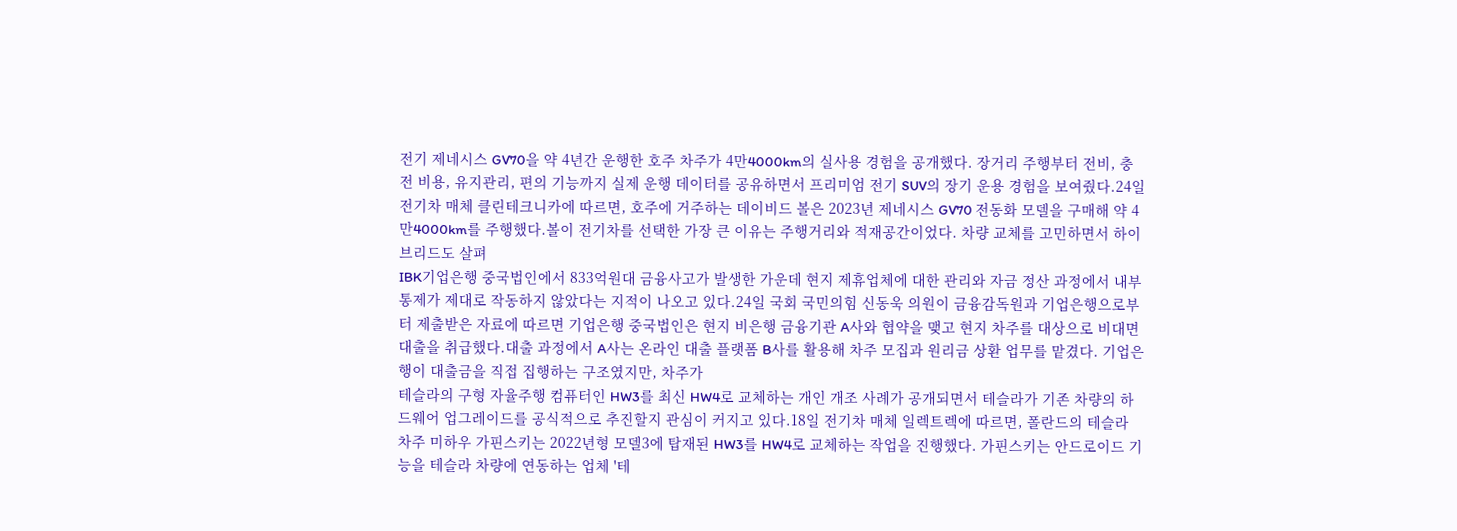전기 제네시스 GV70을 약 4년간 운행한 호주 차주가 4만4000km의 실사용 경험을 공개했다. 장거리 주행부터 전비, 충전 비용, 유지관리, 편의 기능까지 실제 운행 데이터를 공유하면서 프리미엄 전기 SUV의 장기 운용 경험을 보여줬다.24일 전기차 매체 클린테크니카에 따르면, 호주에 거주하는 데이비드 볼은 2023년 제네시스 GV70 전동화 모델을 구매해 약 4만4000km를 주행했다.볼이 전기차를 선택한 가장 큰 이유는 주행거리와 적재공간이었다. 차량 교체를 고민하면서 하이브리드도 살펴
IBK기업은행 중국법인에서 833억원대 금융사고가 발생한 가운데 현지 제휴업체에 대한 관리와 자금 정산 과정에서 내부통제가 제대로 작동하지 않았다는 지적이 나오고 있다.24일 국회 국민의힘 신동욱 의원이 금융감독원과 기업은행으로부터 제출받은 자료에 따르면 기업은행 중국법인은 현지 비은행 금융기관 A사와 협약을 맺고 현지 차주를 대상으로 비대면 대출을 취급했다.대출 과정에서 A사는 온라인 대출 플랫폼 B사를 활용해 차주 모집과 원리금 상환 업무를 맡겼다. 기업은행이 대출금을 직접 집행하는 구조였지만, 차주가
테슬라의 구형 자율주행 컴퓨터인 HW3를 최신 HW4로 교체하는 개인 개조 사례가 공개되면서 테슬라가 기존 차량의 하드웨어 업그레이드를 공식적으로 추진할지 관심이 커지고 있다.18일 전기차 매체 일렉트렉에 따르면, 폴란드의 테슬라 차주 미하우 가핀스키는 2022년형 모델3에 탑재된 HW3를 HW4로 교체하는 작업을 진행했다. 가핀스키는 안드로이드 기능을 테슬라 차량에 연동하는 업체 '테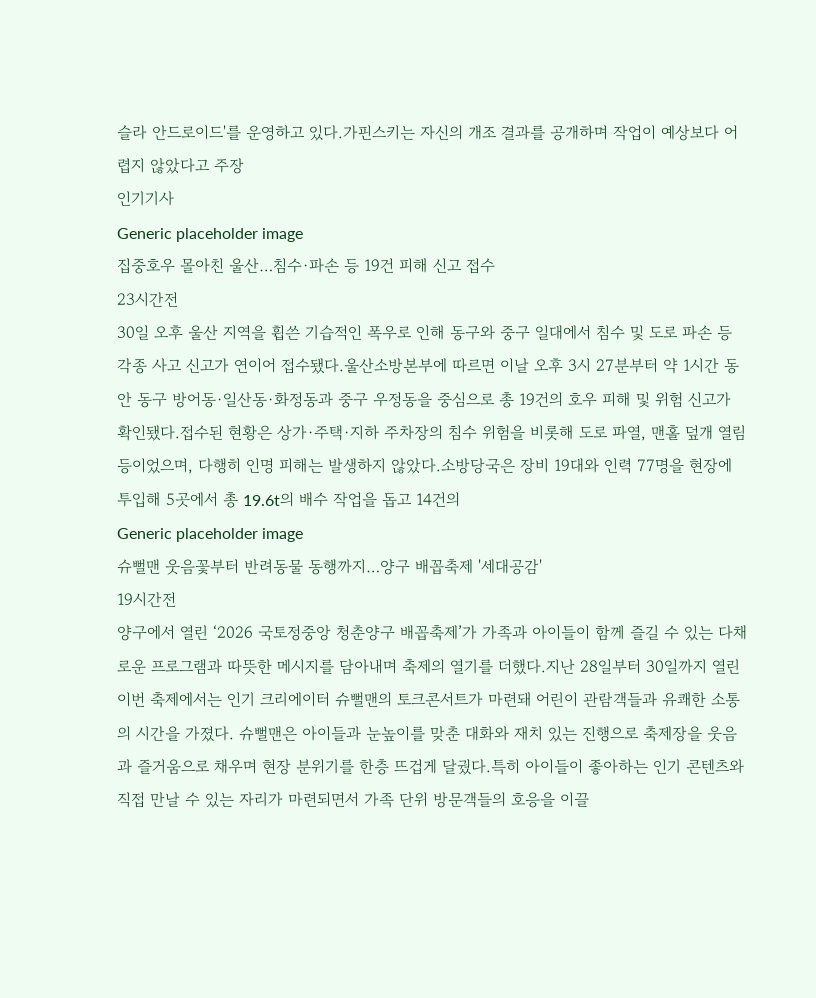슬라 안드로이드'를 운영하고 있다.가핀스키는 자신의 개조 결과를 공개하며 작업이 예상보다 어렵지 않았다고 주장
인기기사
Generic placeholder image
집중호우 몰아친 울산…침수·파손 등 19건 피해 신고 접수
23시간전
30일 오후 울산 지역을 휩쓴 기습적인 폭우로 인해 동구와 중구 일대에서 침수 및 도로 파손 등 각종 사고 신고가 연이어 접수됐다.울산소방본부에 따르면 이날 오후 3시 27분부터 약 1시간 동안 동구 방어동·일산동·화정동과 중구 우정동을 중심으로 총 19건의 호우 피해 및 위험 신고가 확인됐다.접수된 현황은 상가·주택·지하 주차장의 침수 위험을 비롯해 도로 파열, 맨홀 덮개 열림 등이었으며, 다행히 인명 피해는 발생하지 않았다.소방당국은 장비 19대와 인력 77명을 현장에 투입해 5곳에서 총 19.6t의 배수 작업을 돕고 14건의
Generic placeholder image
슈뻘맨 웃음꽃부터 반려동물 동행까지…양구 배꼽축제 '세대공감'
19시간전
양구에서 열린 ‘2026 국토정중앙 청춘양구 배꼽축제’가 가족과 아이들이 함께 즐길 수 있는 다채로운 프로그램과 따뜻한 메시지를 담아내며 축제의 열기를 더했다.지난 28일부터 30일까지 열린 이번 축제에서는 인기 크리에이터 슈뻘맨의 토크콘서트가 마련돼 어린이 관람객들과 유쾌한 소통의 시간을 가졌다. 슈뻘맨은 아이들과 눈높이를 맞춘 대화와 재치 있는 진행으로 축제장을 웃음과 즐거움으로 채우며 현장 분위기를 한층 뜨겁게 달궜다.특히 아이들이 좋아하는 인기 콘텐츠와 직접 만날 수 있는 자리가 마련되면서 가족 단위 방문객들의 호응을 이끌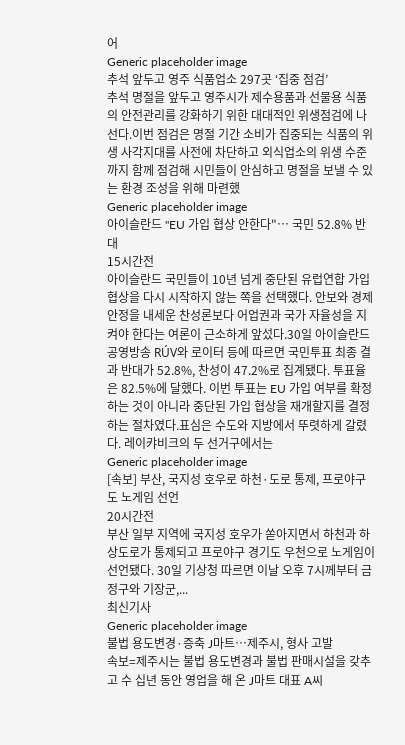어
Generic placeholder image
추석 앞두고 영주 식품업소 297곳 ‘집중 점검’
추석 명절을 앞두고 영주시가 제수용품과 선물용 식품의 안전관리를 강화하기 위한 대대적인 위생점검에 나선다.이번 점검은 명절 기간 소비가 집중되는 식품의 위생 사각지대를 사전에 차단하고 외식업소의 위생 수준까지 함께 점검해 시민들이 안심하고 명절을 보낼 수 있는 환경 조성을 위해 마련했
Generic placeholder image
아이슬란드 "EU 가입 협상 안한다"… 국민 52.8% 반대
15시간전
아이슬란드 국민들이 10년 넘게 중단된 유럽연합 가입 협상을 다시 시작하지 않는 쪽을 선택했다. 안보와 경제 안정을 내세운 찬성론보다 어업권과 국가 자율성을 지켜야 한다는 여론이 근소하게 앞섰다.30일 아이슬란드 공영방송 RÚV와 로이터 등에 따르면 국민투표 최종 결과 반대가 52.8%, 찬성이 47.2%로 집계됐다. 투표율은 82.5%에 달했다. 이번 투표는 EU 가입 여부를 확정하는 것이 아니라 중단된 가입 협상을 재개할지를 결정하는 절차였다.표심은 수도와 지방에서 뚜렷하게 갈렸다. 레이캬비크의 두 선거구에서는
Generic placeholder image
[속보] 부산, 국지성 호우로 하천·도로 통제, 프로야구도 노게임 선언
20시간전
부산 일부 지역에 국지성 호우가 쏟아지면서 하천과 하상도로가 통제되고 프로야구 경기도 우천으로 노게임이 선언됐다. 30일 기상청 따르면 이날 오후 7시께부터 금정구와 기장군,...
최신기사
Generic placeholder image
불법 용도변경·증축 J마트…제주시, 형사 고발
속보=제주시는 불법 용도변경과 불법 판매시설을 갖추고 수 십년 동안 영업을 해 온 J마트 대표 A씨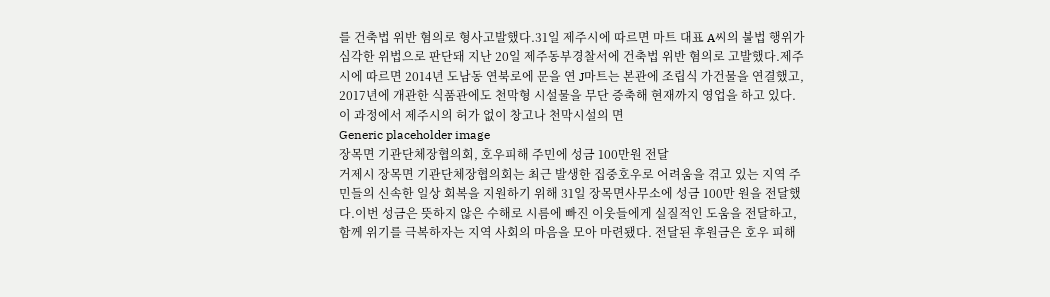를 건축법 위반 혐의로 형사고발했다.31일 제주시에 따르면 마트 대표 A씨의 불법 행위가 심각한 위법으로 판단돼 지난 20일 제주동부경찰서에 건축법 위반 혐의로 고발했다.제주시에 따르면 2014년 도남동 연북로에 문을 연 J마트는 본관에 조립식 가건물을 연결했고, 2017년에 개관한 식품관에도 천막형 시설물을 무단 증축해 현재까지 영업을 하고 있다.이 과정에서 제주시의 허가 없이 창고나 천막시설의 면
Generic placeholder image
장목면 기관단체장협의회, 호우피해 주민에 성금 100만원 전달
거제시 장목면 기관단체장협의회는 최근 발생한 집중호우로 어려움을 겪고 있는 지역 주민들의 신속한 일상 회복을 지원하기 위해 31일 장목면사무소에 성금 100만 원을 전달했다.이번 성금은 뜻하지 않은 수해로 시름에 빠진 이웃들에게 실질적인 도움을 전달하고, 함께 위기를 극복하자는 지역 사회의 마음을 모아 마련됐다. 전달된 후원금은 호우 피해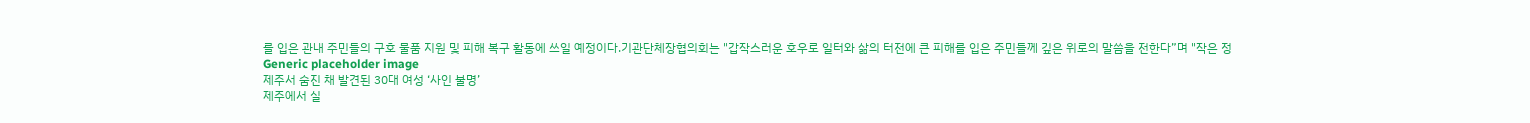를 입은 관내 주민들의 구호 물품 지원 및 피해 복구 활동에 쓰일 예정이다.기관단체장협의회는 "갑작스러운 호우로 일터와 삶의 터전에 큰 피해를 입은 주민들께 깊은 위로의 말씀을 전한다”며 "작은 정
Generic placeholder image
제주서 숨진 채 발견된 30대 여성 ‘사인 불명’
제주에서 실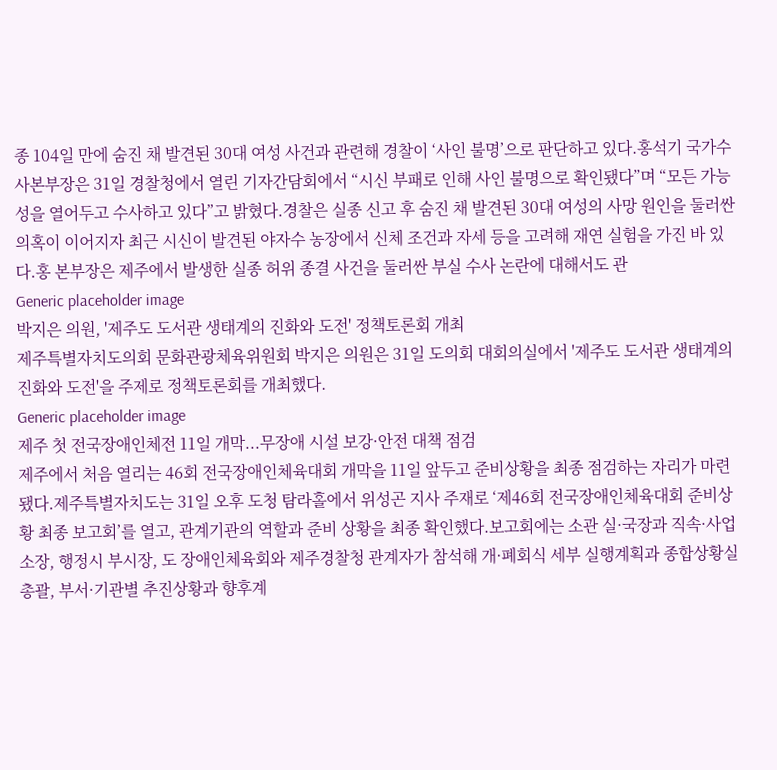종 104일 만에 숨진 채 발견된 30대 여성 사건과 관련해 경찰이 ‘사인 불명’으로 판단하고 있다.홍석기 국가수사본부장은 31일 경찰청에서 열린 기자간담회에서 “시신 부패로 인해 사인 불명으로 확인됐다”며 “모든 가능성을 열어두고 수사하고 있다”고 밝혔다.경찰은 실종 신고 후 숨진 채 발견된 30대 여성의 사망 원인을 둘러싼 의혹이 이어지자 최근 시신이 발견된 야자수 농장에서 신체 조건과 자세 등을 고려해 재연 실험을 가진 바 있다.홍 본부장은 제주에서 발생한 실종 허위 종결 사건을 둘러싼 부실 수사 논란에 대해서도 관
Generic placeholder image
박지은 의원, '제주도 도서관 생태계의 진화와 도전' 정책토론회 개최
제주특별자치도의회 문화관광체육위원회 박지은 의원은 31일 도의회 대회의실에서 '제주도 도서관 생태계의 진화와 도전'을 주제로 정책토론회를 개최했다.
Generic placeholder image
제주 첫 전국장애인체전 11일 개막...무장애 시설 보강·안전 대책 점검
제주에서 처음 열리는 46회 전국장애인체육대회 개막을 11일 앞두고 준비상황을 최종 점검하는 자리가 마련됐다.제주특별자치도는 31일 오후 도청 탐라홀에서 위성곤 지사 주재로 ‘제46회 전국장애인체육대회 준비상황 최종 보고회’를 열고, 관계기관의 역할과 준비 상황을 최종 확인했다.보고회에는 소관 실·국장과 직속·사업소장, 행정시 부시장, 도 장애인체육회와 제주경찰청 관계자가 참석해 개·폐회식 세부 실행계획과 종합상황실 총괄, 부서·기관별 추진상황과 향후계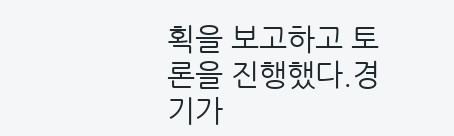획을 보고하고 토론을 진행했다.경기가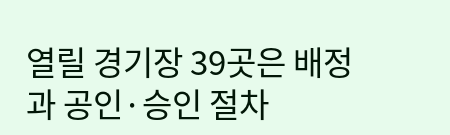열릴 경기장 39곳은 배정과 공인·승인 절차